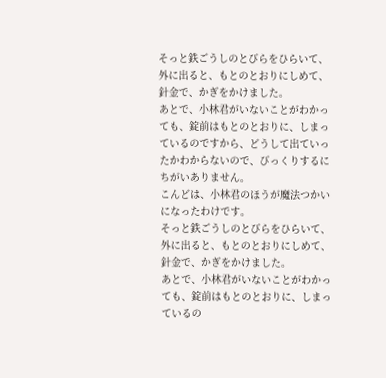そっと鉄ごうしのとびらをひらいて、外に出ると、もとのとおりにしめて、針金で、かぎをかけました。
あとで、小林君がいないことがわかっても、錠前はもとのとおりに、しまっているのですから、どうして出ていったかわからないので、びっくりするにちがいありません。
こんどは、小林君のほうが魔法つかいになったわけです。
そっと鉄ごうしのとびらをひらいて、外に出ると、もとのとおりにしめて、針金で、かぎをかけました。
あとで、小林君がいないことがわかっても、錠前はもとのとおりに、しまっているの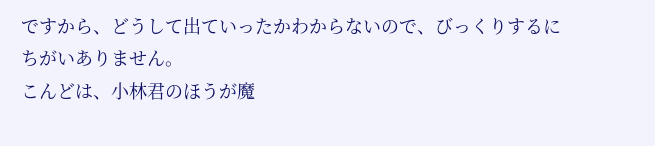ですから、どうして出ていったかわからないので、びっくりするにちがいありません。
こんどは、小林君のほうが魔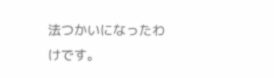法つかいになったわけです。